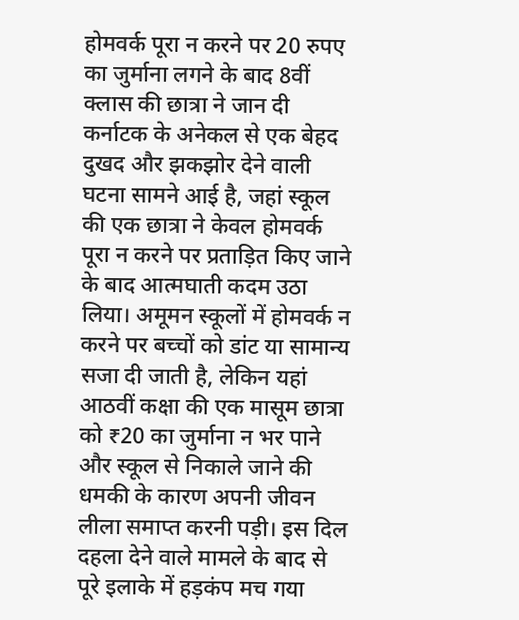होमवर्क पूरा न करने पर 20 रुपए का जुर्माना लगने के बाद 8वीं क्लास की छात्रा ने जान दी
कर्नाटक के अनेकल से एक बेहद दुखद और झकझोर देने वाली घटना सामने आई है, जहां स्कूल की एक छात्रा ने केवल होमवर्क पूरा न करने पर प्रताड़ित किए जाने के बाद आत्मघाती कदम उठा लिया। अमूमन स्कूलों में होमवर्क न करने पर बच्चों को डांट या सामान्य सजा दी जाती है, लेकिन यहां आठवीं कक्षा की एक मासूम छात्रा को ₹20 का जुर्माना न भर पाने और स्कूल से निकाले जाने की धमकी के कारण अपनी जीवन लीला समाप्त करनी पड़ी। इस दिल दहला देने वाले मामले के बाद से पूरे इलाके में हड़कंप मच गया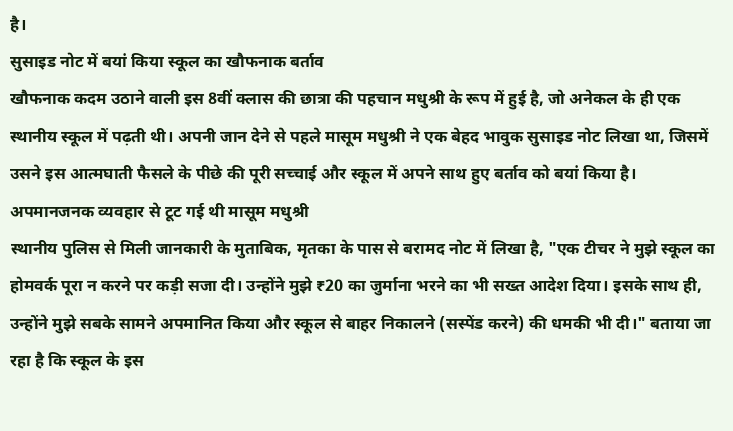है।
सुसाइड नोट में बयां किया स्कूल का खौफनाक बर्ताव
खौफनाक कदम उठाने वाली इस 8वीं क्लास की छात्रा की पहचान मधुश्री के रूप में हुई है, जो अनेकल के ही एक स्थानीय स्कूल में पढ़ती थी। अपनी जान देने से पहले मासूम मधुश्री ने एक बेहद भावुक सुसाइड नोट लिखा था, जिसमें उसने इस आत्मघाती फैसले के पीछे की पूरी सच्चाई और स्कूल में अपने साथ हुए बर्ताव को बयां किया है।
अपमानजनक व्यवहार से टूट गई थी मासूम मधुश्री
स्थानीय पुलिस से मिली जानकारी के मुताबिक, मृतका के पास से बरामद नोट में लिखा है, "एक टीचर ने मुझे स्कूल का होमवर्क पूरा न करने पर कड़ी सजा दी। उन्होंने मुझे ₹20 का जुर्माना भरने का भी सख्त आदेश दिया। इसके साथ ही, उन्होंने मुझे सबके सामने अपमानित किया और स्कूल से बाहर निकालने (सस्पेंड करने) की धमकी भी दी।" बताया जा रहा है कि स्कूल के इस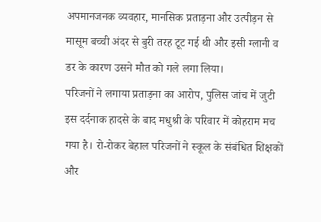अपमानजनक व्यवहार, मानसिक प्रताड़ना और उत्पीड़न से मासूम बच्ची अंदर से बुरी तरह टूट गई थी और इसी ग्लानी व डर के कारण उसने मौत को गले लगा लिया।
परिजनों ने लगाया प्रताड़ना का आरोप, पुलिस जांच में जुटी
इस दर्दनाक हादसे के बाद मधुश्री के परिवार में कोहराम मच गया है। रो-रोकर बेहाल परिजनों ने स्कूल के संबंधित शिक्षकों और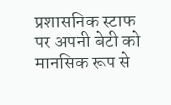प्रशासनिक स्टाफ पर अपनी बेटी को मानसिक रूप से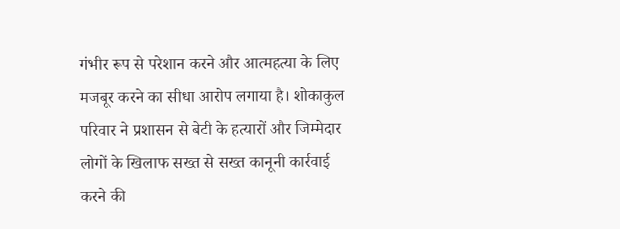गंभीर रूप से परेशान करने और आत्महत्या के लिए मजबूर करने का सीधा आरोप लगाया है। शोकाकुल परिवार ने प्रशासन से बेटी के हत्यारों और जिम्मेदार लोगों के खिलाफ सख्त से सख्त कानूनी कार्रवाई करने की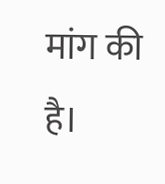मांग की है।